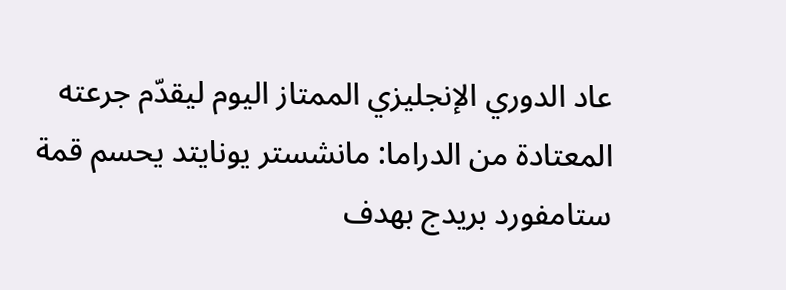عاد الدوري الإنجليزي الممتاز اليوم ليقدّم جرعته المعتادة من الدراما: مانشستر يونايتد يحسم قمة ستامفورد بريدج بهدف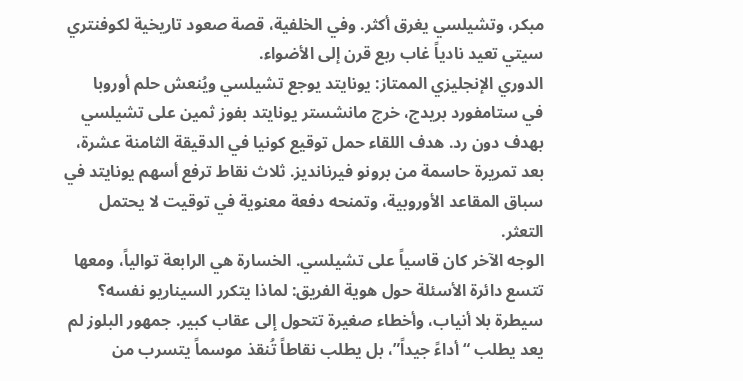مبكر، وتشيلسي يغرق أكثر. وفي الخلفية، قصة صعود تاريخية لكوفنتري سيتي تعيد نادياً غاب ربع قرن إلى الأضواء.
الدوري الإنجليزي الممتاز: يونايتد يوجع تشيلسي ويُنعش حلم أوروبا
في ستامفورد بريدج، خرج مانشستر يونايتد بفوز ثمين على تشيلسي بهدف دون رد. هدف اللقاء حمل توقيع كونيا في الدقيقة الثامنة عشرة، بعد تمريرة حاسمة من برونو فيرنانديز. ثلاث نقاط ترفع أسهم يونايتد في سباق المقاعد الأوروبية، وتمنحه دفعة معنوية في توقيت لا يحتمل التعثر.
الوجه الآخر كان قاسياً على تشيلسي. الخسارة هي الرابعة توالياً، ومعها تتسع دائرة الأسئلة حول هوية الفريق: لماذا يتكرر السيناريو نفسه؟ سيطرة بلا أنياب، وأخطاء صغيرة تتحول إلى عقاب كبير. جمهور البلوز لم يعد يطلب “أداءً جيداً”، بل يطلب نقاطاً تُنقذ موسماً يتسرب من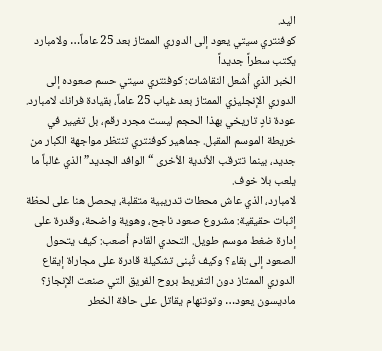اليد.
كوفنتري سيتي يعود إلى الدوري الممتاز بعد 25 عاماً… ولامبارد يكتب سطراً جديداً
الخبر الذي أشعل النقاشات: كوفنتري سيتي حسم صعوده إلى الدوري الإنجليزي الممتاز بعد غياب 25 عاماً، بقيادة فرانك لامبارد. عودة نادٍ تاريخي بهذا الحجم ليست مجرد رقم، بل تغيير في خريطة الموسم المقبل. جماهير كوفنتري تنتظر مواجهة الكبار من جديد، بينما تترقب الأندية الأخرى “الوافد الجديد” الذي غالباً ما يلعب بلا خوف.
لامبارد، الذي عاش محطات تدريبية متقلبة، يحصل هنا على لحظة إثبات حقيقية: مشروع صعود ناجح، وهوية واضحة، وقدرة على إدارة ضغط موسم طويل. التحدي القادم أصعب: كيف يتحول الصعود إلى بقاء؟ وكيف تُبنى تشكيلة قادرة على مجاراة إيقاع الدوري الممتاز دون التفريط بروح الفريق التي صنعت الإنجاز؟
ماديسون يعود… وتوتنهام يقاتل على حافة الخطر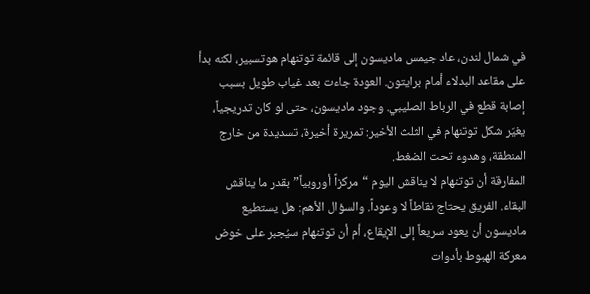في شمال لندن، عاد جيمس ماديسون إلى قائمة توتنهام هوتسبير، لكنه بدأ على مقاعد البدلاء أمام برايتون. العودة جاءت بعد غياب طويل بسبب إصابة قطع في الرباط الصليبي. وجود ماديسون، حتى لو كان تدريجياً، يغيّر شكل توتنهام في الثلث الأخير: تمريرة أخيرة، تسديدة من خارج المنطقة، وهدوء تحت الضغط.
المفارقة أن توتنهام لا يناقش اليوم “مركزاً أوروبياً” بقدر ما يناقش البقاء. الفريق يحتاج نقاطاً لا وعوداً. والسؤال الأهم: هل يستطيع ماديسون أن يعود سريعاً إلى الإيقاع، أم أن توتنهام سيُجبر على خوض معركة الهبوط بأدوات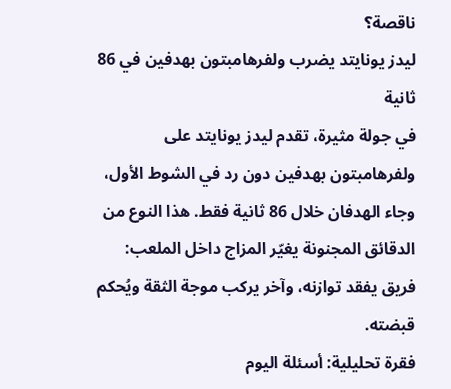ناقصة؟
ليدز يونايتد يضرب ولفرهامبتون بهدفين في 86 ثانية
في جولة مثيرة، تقدم ليدز يونايتد على ولفرهامبتون بهدفين دون رد في الشوط الأول، وجاء الهدفان خلال 86 ثانية فقط. هذا النوع من الدقائق المجنونة يغيّر المزاج داخل الملعب: فريق يفقد توازنه، وآخر يركب موجة الثقة ويُحكم قبضته.
فقرة تحليلية: أسئلة اليوم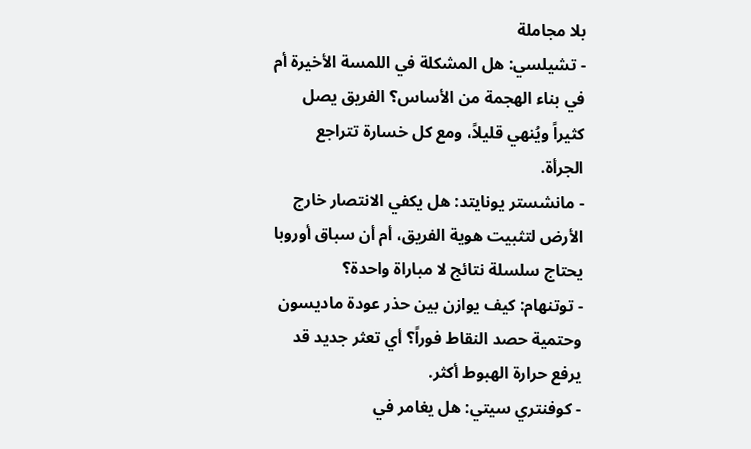بلا مجاملة
- تشيلسي: هل المشكلة في اللمسة الأخيرة أم في بناء الهجمة من الأساس؟ الفريق يصل كثيراً ويُنهي قليلاً، ومع كل خسارة تتراجع الجرأة.
- مانشستر يونايتد: هل يكفي الانتصار خارج الأرض لتثبيت هوية الفريق، أم أن سباق أوروبا يحتاج سلسلة نتائج لا مباراة واحدة؟
- توتنهام: كيف يوازن بين حذر عودة ماديسون وحتمية حصد النقاط فوراً؟ أي تعثر جديد قد يرفع حرارة الهبوط أكثر.
- كوفنتري سيتي: هل يغامر في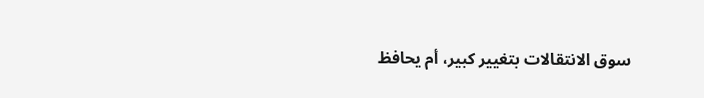سوق الانتقالات بتغيير كبير، أم يحافظ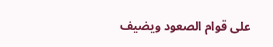على قوام الصعود ويضيف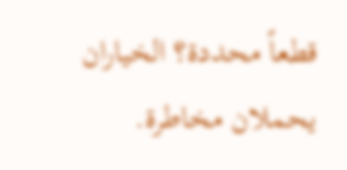قطعاً محددة؟ الخياران يحملان مخاطرة.